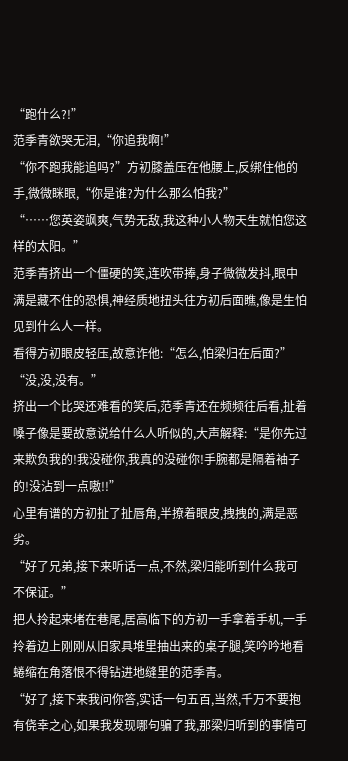“跑什么?!”
范季青欲哭无泪,“你追我啊!”
“你不跑我能追吗?”方初膝盖压在他腰上,反绑住他的手,微微眯眼,“你是谁?为什么那么怕我?”
“……您英姿飒爽,气势无敌,我这种小人物天生就怕您这样的太阳。”
范季青挤出一个僵硬的笑,连吹带捧,身子微微发抖,眼中满是藏不住的恐惧,神经质地扭头往方初后面瞧,像是生怕见到什么人一样。
看得方初眼皮轻压,故意诈他:“怎么,怕梁归在后面?”
“没,没,没有。”
挤出一个比哭还难看的笑后,范季青还在频频往后看,扯着嗓子像是要故意说给什么人听似的,大声解释:“是你先过来欺负我的!我没碰你,我真的没碰你!手腕都是隔着袖子的!没沾到一点嗷!!”
心里有谱的方初扯了扯唇角,半撩着眼皮,拽拽的,满是恶劣。
“好了兄弟,接下来听话一点,不然,梁归能听到什么我可不保证。”
把人拎起来堵在巷尾,居高临下的方初一手拿着手机,一手拎着边上刚刚从旧家具堆里抽出来的桌子腿,笑吟吟地看蜷缩在角落恨不得钻进地缝里的范季青。
“好了,接下来我问你答,实话一句五百,当然,千万不要抱有侥幸之心,如果我发现哪句骗了我,那梁归听到的事情可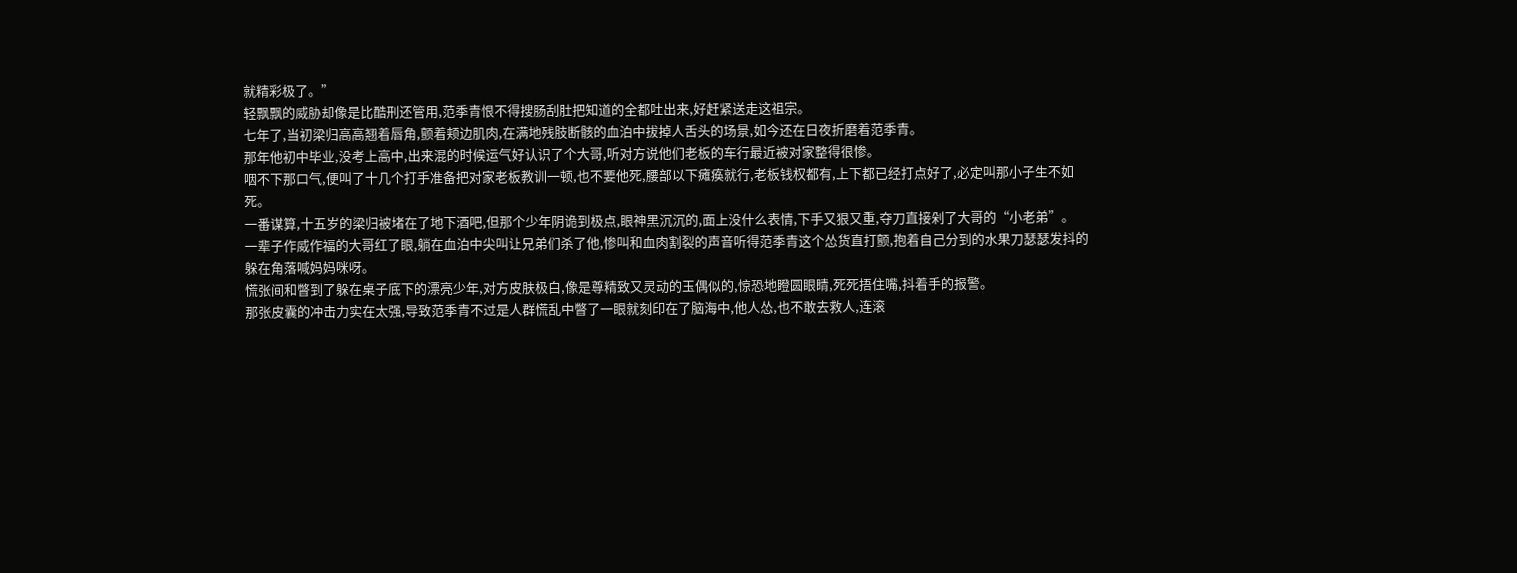就精彩极了。”
轻飘飘的威胁却像是比酷刑还管用,范季青恨不得搜肠刮肚把知道的全都吐出来,好赶紧送走这祖宗。
七年了,当初梁归高高翘着唇角,颤着颊边肌肉,在满地残肢断骸的血泊中拔掉人舌头的场景,如今还在日夜折磨着范季青。
那年他初中毕业,没考上高中,出来混的时候运气好认识了个大哥,听对方说他们老板的车行最近被对家整得很惨。
咽不下那口气,便叫了十几个打手准备把对家老板教训一顿,也不要他死,腰部以下瘫痪就行,老板钱权都有,上下都已经打点好了,必定叫那小子生不如死。
一番谋算,十五岁的梁归被堵在了地下酒吧,但那个少年阴诡到极点,眼神黑沉沉的,面上没什么表情,下手又狠又重,夺刀直接剁了大哥的“小老弟”。
一辈子作威作福的大哥红了眼,躺在血泊中尖叫让兄弟们杀了他,惨叫和血肉割裂的声音听得范季青这个怂货直打颤,抱着自己分到的水果刀瑟瑟发抖的躲在角落喊妈妈咪呀。
慌张间和瞥到了躲在桌子底下的漂亮少年,对方皮肤极白,像是尊精致又灵动的玉偶似的,惊恐地瞪圆眼睛,死死捂住嘴,抖着手的报警。
那张皮囊的冲击力实在太强,导致范季青不过是人群慌乱中瞥了一眼就刻印在了脑海中,他人怂,也不敢去救人,连滚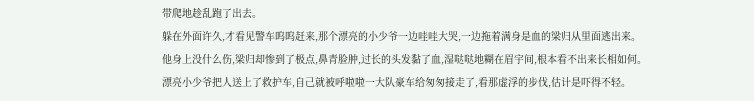带爬地趁乱跑了出去。
躲在外面许久,才看见警车呜呜赶来,那个漂亮的小少爷一边哇哇大哭,一边拖着满身是血的梁归从里面逃出来。
他身上没什么伤,梁归却惨到了极点,鼻青脸肿,过长的头发黏了血,湿哒哒地糊在眉宇间,根本看不出来长相如何。
漂亮小少爷把人送上了救护车,自己就被呼啦啦一大队豪车给匆匆接走了,看那虚浮的步伐,估计是吓得不轻。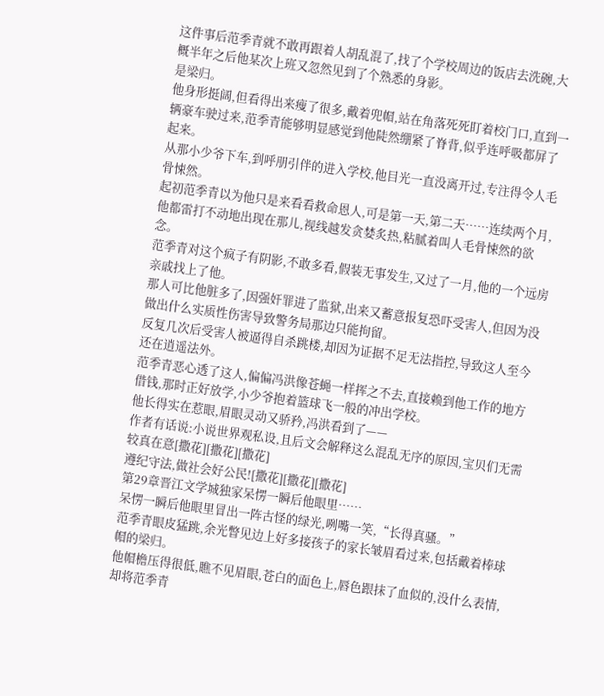这件事后范季青就不敢再跟着人胡乱混了,找了个学校周边的饭店去洗碗,大概半年之后他某次上班又忽然见到了个熟悉的身影。
是梁归。
他身形挺阔,但看得出来瘦了很多,戴着兜帽,站在角落死死盯着校门口,直到一辆豪车驶过来,范季青能够明显感觉到他陡然绷紧了脊背,似乎连呼吸都屏了起来。
从那小少爷下车,到呼朋引伴的进入学校,他目光一直没离开过,专注得令人毛骨悚然。
起初范季青以为他只是来看看救命恩人,可是第一天,第二天……连续两个月,他都雷打不动地出现在那儿,视线越发贪婪炙热,粘腻着叫人毛骨悚然的欲念。
范季青对这个疯子有阴影,不敢多看,假装无事发生,又过了一月,他的一个远房亲戚找上了他。
那人可比他脏多了,因强奸罪进了监狱,出来又蓄意报复恐吓受害人,但因为没做出什么实质性伤害导致警务局那边只能拘留。
反复几次后受害人被逼得自杀跳楼,却因为证据不足无法指控,导致这人至今还在逍遥法外。
范季青恶心透了这人,偏偏冯洪像苍蝇一样挥之不去,直接赖到他工作的地方借钱,那时正好放学,小少爷抱着篮球飞一般的冲出学校。
他长得实在惹眼,眉眼灵动又骄矜,冯洪看到了——
作者有话说:小说世界观私设,且后文会解释这么混乱无序的原因,宝贝们无需较真在意[撒花][撒花][撒花]
遵纪守法,做社会好公民![撒花][撒花][撒花]
第29章晋江文学城独家呆愣一瞬后他眼里……
呆愣一瞬后他眼里冒出一阵古怪的绿光,咧嘴一笑,“长得真骚。”
范季青眼皮猛跳,余光瞥见边上好多接孩子的家长皱眉看过来,包括戴着棒球帽的梁归。
他帽檐压得很低,瞧不见眉眼,苍白的面色上,唇色跟抹了血似的,没什么表情,却将范季青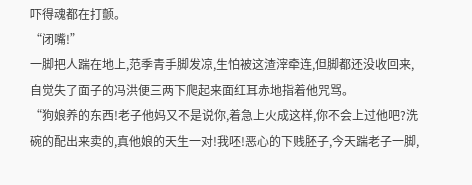吓得魂都在打颤。
“闭嘴!”
一脚把人踹在地上,范季青手脚发凉,生怕被这渣滓牵连,但脚都还没收回来,自觉失了面子的冯洪便三两下爬起来面红耳赤地指着他咒骂。
“狗娘养的东西!老子他妈又不是说你,着急上火成这样,你不会上过他吧?洗碗的配出来卖的,真他娘的天生一对!我呸!恶心的下贱胚子,今天踹老子一脚,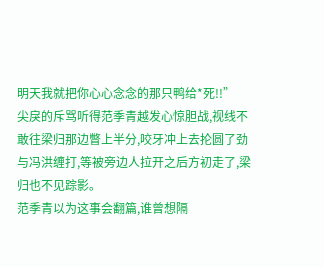明天我就把你心心念念的那只鸭给*死!!”
尖戾的斥骂听得范季青越发心惊胆战,视线不敢往梁归那边瞥上半分,咬牙冲上去抡圆了劲与冯洪缠打,等被旁边人拉开之后方初走了,梁归也不见踪影。
范季青以为这事会翻篇,谁曾想隔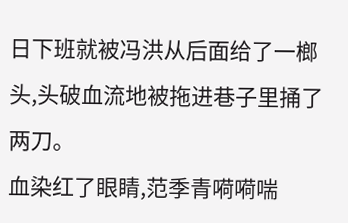日下班就被冯洪从后面给了一榔头,头破血流地被拖进巷子里捅了两刀。
血染红了眼睛,范季青嗬嗬喘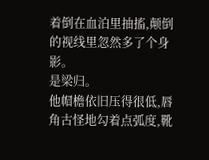着倒在血泊里抽搐,颠倒的视线里忽然多了个身影。
是梁归。
他帽檐依旧压得很低,唇角古怪地勾着点弧度,靴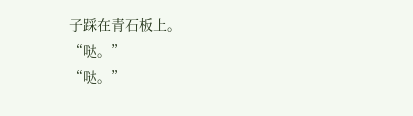子踩在青石板上。
“哒。”
“哒。”